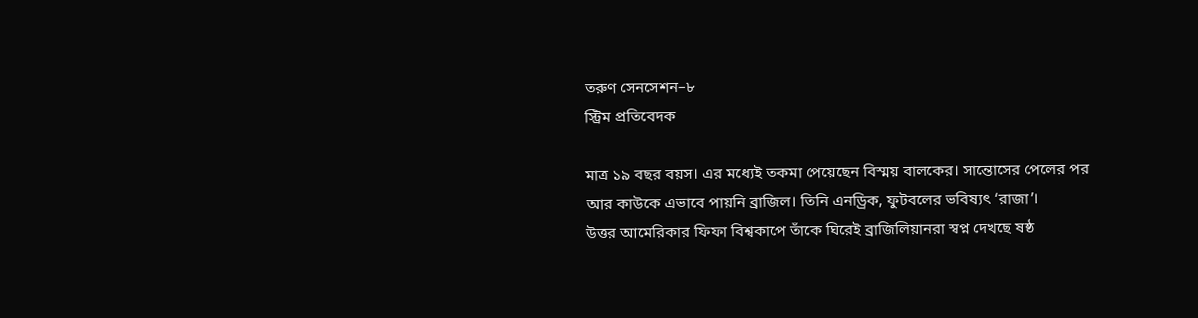তরুণ সেনসেশন–৮
স্ট্রিম প্রতিবেদক

মাত্র ১৯ বছর বয়স। এর মধ্যেই তকমা পেয়েছেন বিস্ময় বালকের। সান্তোসের পেলের পর আর কাউকে এভাবে পায়নি ব্রাজিল। তিনি এনড্রিক, ফুটবলের ভবিষ্যৎ ‘রাজা’।
উত্তর আমেরিকার ফিফা বিশ্বকাপে তাঁকে ঘিরেই ব্রাজিলিয়ানরা স্বপ্ন দেখছে ষষ্ঠ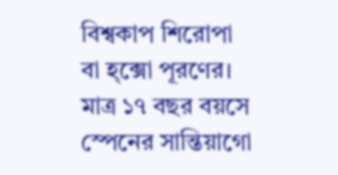বিশ্বকাপ শিরোপা বা হ্ক্সো পূরণের। মাত্র ১৭ বছর বয়সে স্পেনের সান্তিয়াগো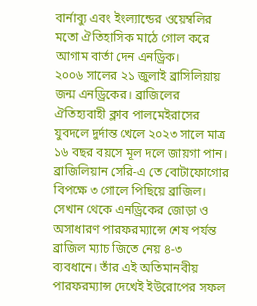বার্নাব্যু এবং ইংল্যান্ডের ওয়েম্বলির মতো ঐতিহাসিক মাঠে গোল করে আগাম বার্তা দেন এনড্রিক।
২০০৬ সালের ২১ জুলাই ব্রাসিলিয়ায় জন্ম এনড্রিকের। ব্রাজিলের ঐতিহ্যবাহী ক্লাব পালমেইরাসের যুবদলে দুর্দান্ত খেলে ২০২৩ সালে মাত্র ১৬ বছর বয়সে মূল দলে জায়গা পান। ব্রাজিলিয়ান সেরি-এ তে বোটাফোগোর বিপক্ষে ৩ গোলে পিছিয়ে ব্রাজিল। সেখান থেকে এনড্রিকের জোড়া ও অসাধারণ পারফরম্যান্সে শেষ পর্যন্ত ব্রাজিল ম্যাচ জিতে নেয় ৪-৩ ব্যবধানে। তাঁর এই অতিমানবীয় পারফরম্যান্স দেখেই ইউরোপের সফল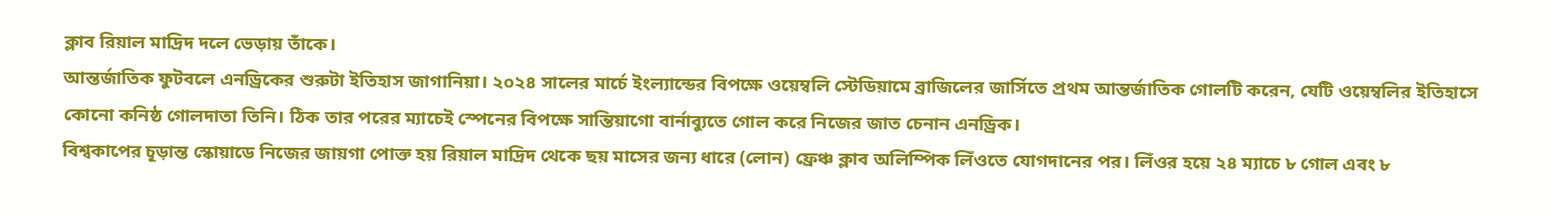ক্লাব রিয়াল মাদ্রিদ দলে ভেড়ায় তাঁকে।
আন্তর্জাতিক ফুটবলে এনড্রিকের শুরুটা ইতিহাস জাগানিয়া। ২০২৪ সালের মার্চে ইংল্যান্ডের বিপক্ষে ওয়েম্বলি স্টেডিয়ামে ব্রাজিলের জার্সিতে প্রথম আন্তর্জাতিক গোলটি করেন, যেটি ওয়েম্বলির ইতিহাসে কোনো কনিষ্ঠ গোলদাতা তিনি। ঠিক তার পরের ম্যাচেই স্পেনের বিপক্ষে সান্তিয়াগো বার্নাব্যুতে গোল করে নিজের জাত চেনান এনড্রিক।
বিশ্বকাপের চূড়ান্ত স্কোয়াডে নিজের জায়গা পোক্ত হয় রিয়াল মাদ্রিদ থেকে ছয় মাসের জন্য ধারে (লোন) ফ্রেঞ্চ ক্লাব অলিম্পিক লিঁওতে যোগদানের পর। লিঁওর হয়ে ২৪ ম্যাচে ৮ গোল এবং ৮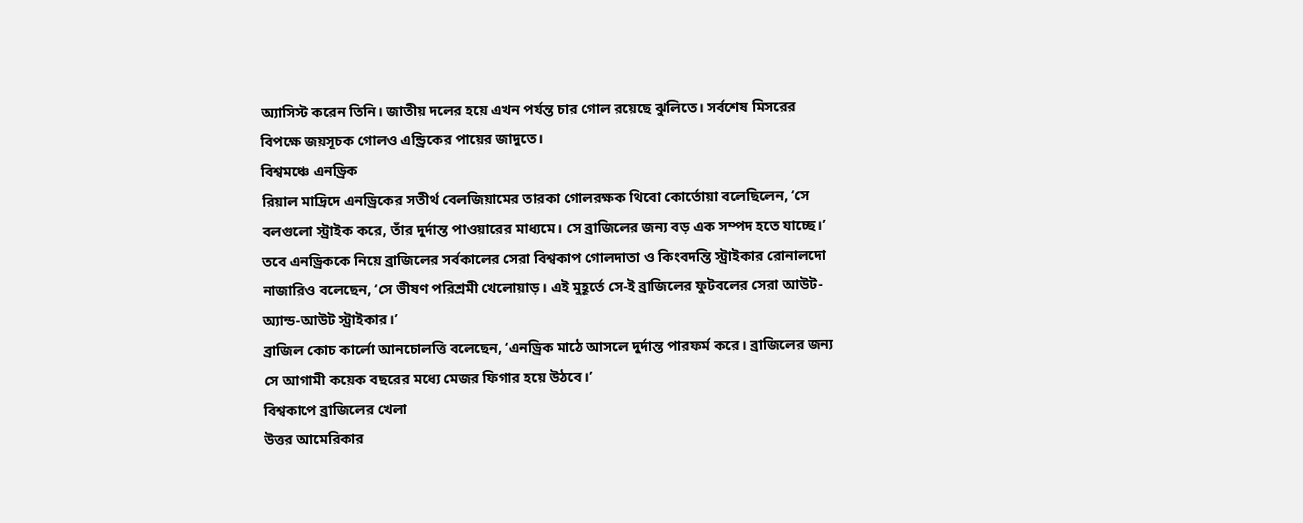অ্যাসিস্ট করেন তিনি। জাতীয় দলের হয়ে এখন পর্যন্ত চার গোল রয়েছে ঝুলিতে। সর্বশেষ মিসরের বিপক্ষে জয়সূচক গোলও এন্ড্রিকের পায়ের জাদুতে।
বিশ্বমঞ্চে এনড্রিক
রিয়াল মাদ্রিদে এনড্রিকের সতীর্থ বেলজিয়ামের তারকা গোলরক্ষক থিবো কোর্তোয়া বলেছিলেন, ‘সে বলগুলো স্ট্রাইক করে, তাঁর দুর্দান্ত পাওয়ারের মাধ্যমে। সে ব্রাজিলের জন্য বড় এক সম্পদ হতে যাচ্ছে।’ তবে এনড্রিককে নিয়ে ব্রাজিলের সর্বকালের সেরা বিশ্বকাপ গোলদাতা ও কিংবদন্তি স্ট্রাইকার রোনালদো নাজারিও বলেছেন, ‘সে ভীষণ পরিশ্রমী খেলোয়াড়। এই মুহূর্তে সে-ই ব্রাজিলের ফুটবলের সেরা আউট-অ্যান্ড-আউট স্ট্রাইকার।’
ব্রাজিল কোচ কার্লো আনচোলত্তি বলেছেন, ‘এনড্রিক মাঠে আসলে দুর্দান্ত পারফর্ম করে। ব্রাজিলের জন্য সে আগামী কয়েক বছরের মধ্যে মেজর ফিগার হয়ে উঠবে।’
বিশ্বকাপে ব্রাজিলের খেলা
উত্তর আমেরিকার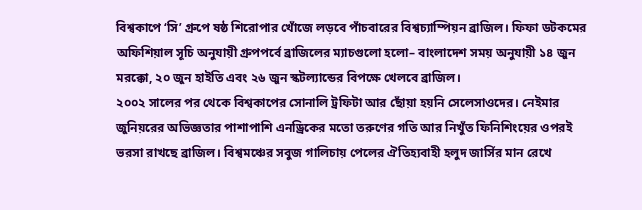বিশ্বকাপে ‘সি’ গ্রুপে ষষ্ঠ শিরোপার খোঁজে লড়বে পাঁচবারের বিশ্বচ্যাম্পিয়ন ব্রাজিল। ফিফা ডটকমের অফিশিয়াল সূচি অনুযায়ী গ্রুপপর্বে ব্রাজিলের ম্যাচগুলো হলো– বাংলাদেশ সময় অনুযায়ী ১৪ জুন মরক্কো, ২০ জুন হাইতি এবং ২৬ জুন স্কটল্যান্ডের বিপক্ষে খেলবে ব্রাজিল।
২০০২ সালের পর থেকে বিশ্বকাপের সোনালি ট্রফিটা আর ছোঁয়া হয়নি সেলেসাওদের। নেইমার জুনিয়রের অভিজ্ঞতার পাশাপাশি এনড্রিকের মতো তরুণের গতি আর নিখুঁত ফিনিশিংয়ের ওপরই ভরসা রাখছে ব্রাজিল। বিশ্বমঞ্চের সবুজ গালিচায় পেলের ঐতিহ্যবাহী হলুদ জার্সির মান রেখে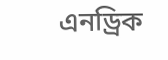এনড্রিক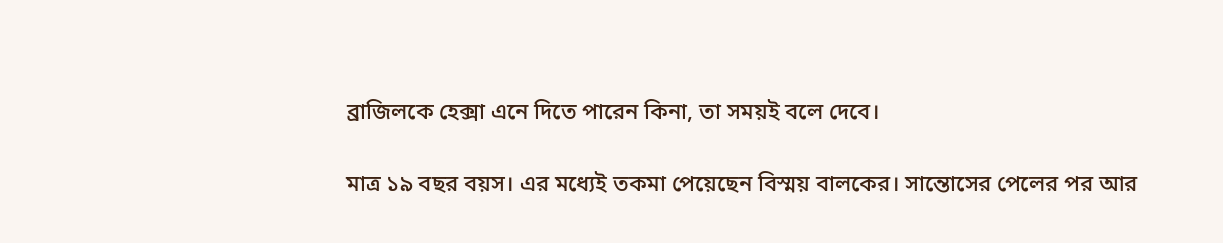ব্রাজিলকে হেক্সা এনে দিতে পারেন কিনা, তা সময়ই বলে দেবে।

মাত্র ১৯ বছর বয়স। এর মধ্যেই তকমা পেয়েছেন বিস্ময় বালকের। সান্তোসের পেলের পর আর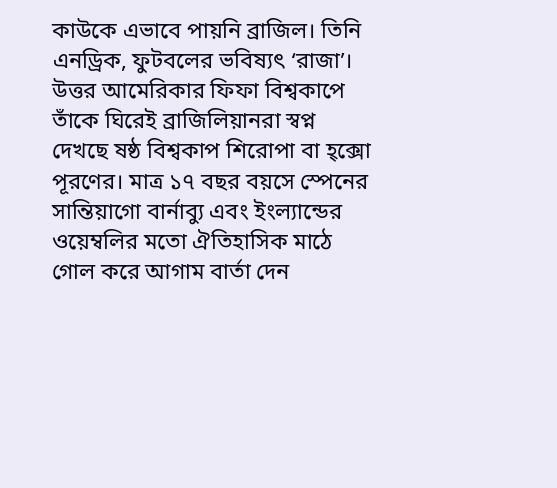কাউকে এভাবে পায়নি ব্রাজিল। তিনি এনড্রিক, ফুটবলের ভবিষ্যৎ ‘রাজা’।
উত্তর আমেরিকার ফিফা বিশ্বকাপে তাঁকে ঘিরেই ব্রাজিলিয়ানরা স্বপ্ন দেখছে ষষ্ঠ বিশ্বকাপ শিরোপা বা হ্ক্সো পূরণের। মাত্র ১৭ বছর বয়সে স্পেনের সান্তিয়াগো বার্নাব্যু এবং ইংল্যান্ডের ওয়েম্বলির মতো ঐতিহাসিক মাঠে গোল করে আগাম বার্তা দেন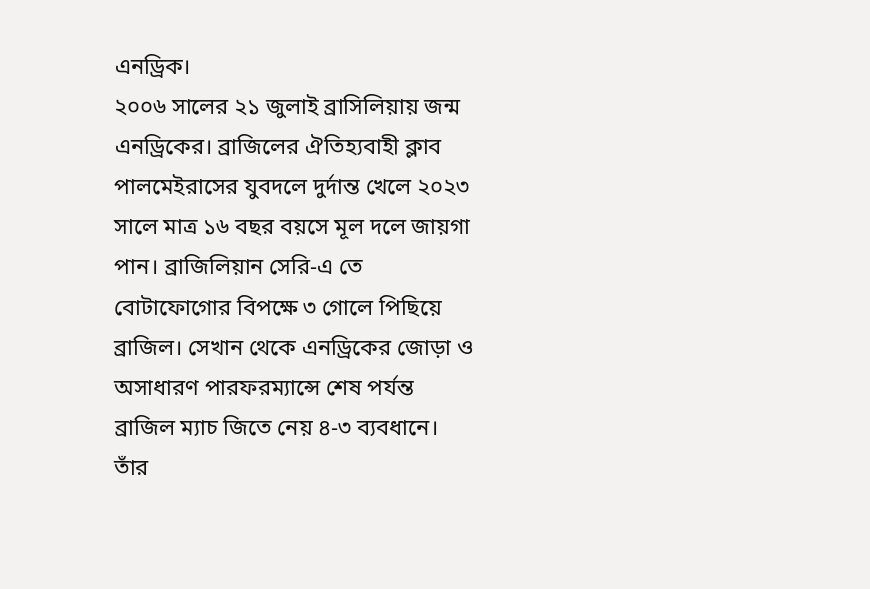এনড্রিক।
২০০৬ সালের ২১ জুলাই ব্রাসিলিয়ায় জন্ম এনড্রিকের। ব্রাজিলের ঐতিহ্যবাহী ক্লাব পালমেইরাসের যুবদলে দুর্দান্ত খেলে ২০২৩ সালে মাত্র ১৬ বছর বয়সে মূল দলে জায়গা পান। ব্রাজিলিয়ান সেরি-এ তে বোটাফোগোর বিপক্ষে ৩ গোলে পিছিয়ে ব্রাজিল। সেখান থেকে এনড্রিকের জোড়া ও অসাধারণ পারফরম্যান্সে শেষ পর্যন্ত ব্রাজিল ম্যাচ জিতে নেয় ৪-৩ ব্যবধানে। তাঁর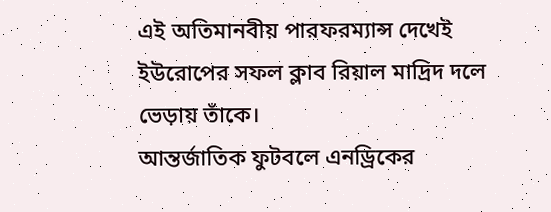এই অতিমানবীয় পারফরম্যান্স দেখেই ইউরোপের সফল ক্লাব রিয়াল মাদ্রিদ দলে ভেড়ায় তাঁকে।
আন্তর্জাতিক ফুটবলে এনড্রিকের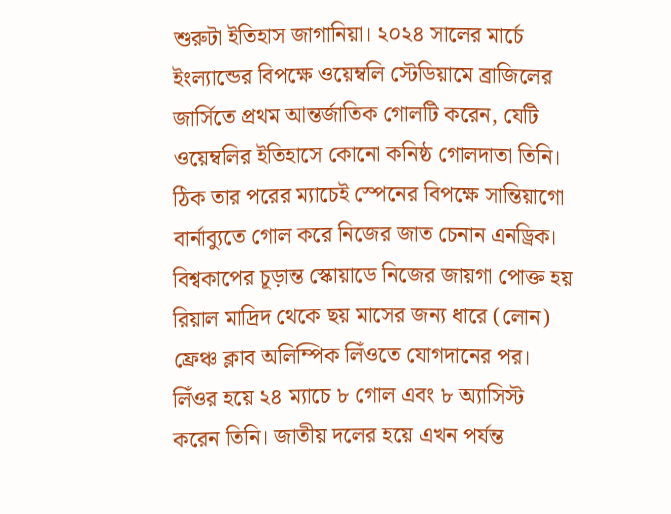শুরুটা ইতিহাস জাগানিয়া। ২০২৪ সালের মার্চে ইংল্যান্ডের বিপক্ষে ওয়েম্বলি স্টেডিয়ামে ব্রাজিলের জার্সিতে প্রথম আন্তর্জাতিক গোলটি করেন, যেটি ওয়েম্বলির ইতিহাসে কোনো কনিষ্ঠ গোলদাতা তিনি। ঠিক তার পরের ম্যাচেই স্পেনের বিপক্ষে সান্তিয়াগো বার্নাব্যুতে গোল করে নিজের জাত চেনান এনড্রিক।
বিশ্বকাপের চূড়ান্ত স্কোয়াডে নিজের জায়গা পোক্ত হয় রিয়াল মাদ্রিদ থেকে ছয় মাসের জন্য ধারে (লোন) ফ্রেঞ্চ ক্লাব অলিম্পিক লিঁওতে যোগদানের পর। লিঁওর হয়ে ২৪ ম্যাচে ৮ গোল এবং ৮ অ্যাসিস্ট করেন তিনি। জাতীয় দলের হয়ে এখন পর্যন্ত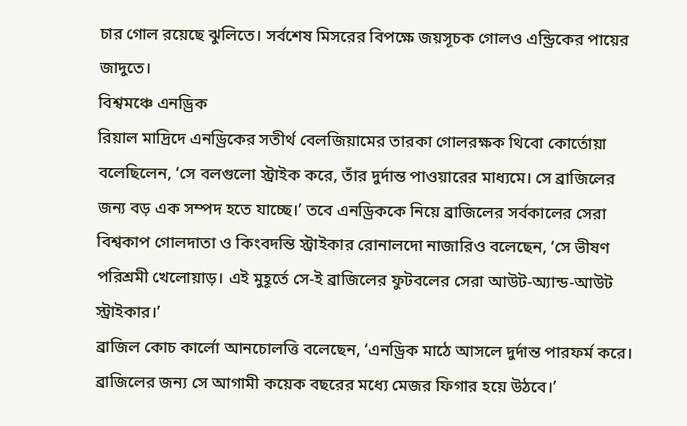চার গোল রয়েছে ঝুলিতে। সর্বশেষ মিসরের বিপক্ষে জয়সূচক গোলও এন্ড্রিকের পায়ের জাদুতে।
বিশ্বমঞ্চে এনড্রিক
রিয়াল মাদ্রিদে এনড্রিকের সতীর্থ বেলজিয়ামের তারকা গোলরক্ষক থিবো কোর্তোয়া বলেছিলেন, ‘সে বলগুলো স্ট্রাইক করে, তাঁর দুর্দান্ত পাওয়ারের মাধ্যমে। সে ব্রাজিলের জন্য বড় এক সম্পদ হতে যাচ্ছে।’ তবে এনড্রিককে নিয়ে ব্রাজিলের সর্বকালের সেরা বিশ্বকাপ গোলদাতা ও কিংবদন্তি স্ট্রাইকার রোনালদো নাজারিও বলেছেন, ‘সে ভীষণ পরিশ্রমী খেলোয়াড়। এই মুহূর্তে সে-ই ব্রাজিলের ফুটবলের সেরা আউট-অ্যান্ড-আউট স্ট্রাইকার।’
ব্রাজিল কোচ কার্লো আনচোলত্তি বলেছেন, ‘এনড্রিক মাঠে আসলে দুর্দান্ত পারফর্ম করে। ব্রাজিলের জন্য সে আগামী কয়েক বছরের মধ্যে মেজর ফিগার হয়ে উঠবে।’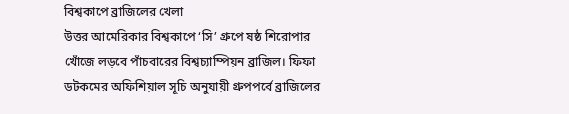বিশ্বকাপে ব্রাজিলের খেলা
উত্তর আমেরিকার বিশ্বকাপে ‘সি’ গ্রুপে ষষ্ঠ শিরোপার খোঁজে লড়বে পাঁচবারের বিশ্বচ্যাম্পিয়ন ব্রাজিল। ফিফা ডটকমের অফিশিয়াল সূচি অনুযায়ী গ্রুপপর্বে ব্রাজিলের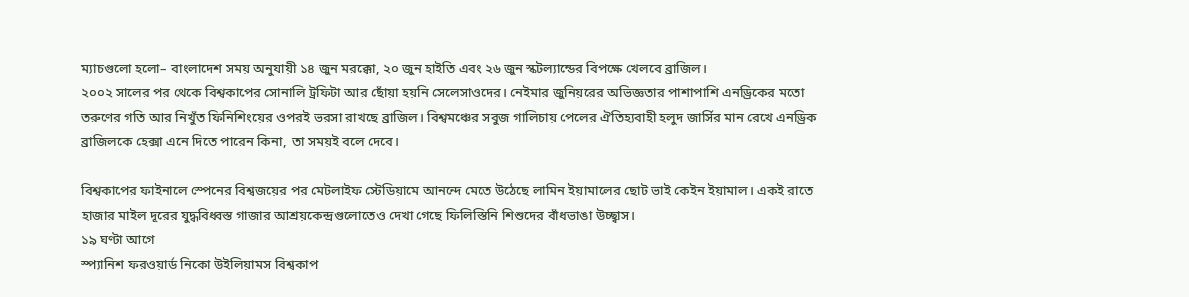ম্যাচগুলো হলো– বাংলাদেশ সময় অনুযায়ী ১৪ জুন মরক্কো, ২০ জুন হাইতি এবং ২৬ জুন স্কটল্যান্ডের বিপক্ষে খেলবে ব্রাজিল।
২০০২ সালের পর থেকে বিশ্বকাপের সোনালি ট্রফিটা আর ছোঁয়া হয়নি সেলেসাওদের। নেইমার জুনিয়রের অভিজ্ঞতার পাশাপাশি এনড্রিকের মতো তরুণের গতি আর নিখুঁত ফিনিশিংয়ের ওপরই ভরসা রাখছে ব্রাজিল। বিশ্বমঞ্চের সবুজ গালিচায় পেলের ঐতিহ্যবাহী হলুদ জার্সির মান রেখে এনড্রিক ব্রাজিলকে হেক্সা এনে দিতে পারেন কিনা, তা সময়ই বলে দেবে।

বিশ্বকাপের ফাইনালে স্পেনের বিশ্বজয়ের পর মেটলাইফ স্টেডিয়ামে আনন্দে মেতে উঠেছে লামিন ইয়ামালের ছোট ভাই কেইন ইয়ামাল। একই রাতে হাজার মাইল দূরের যুদ্ধবিধ্বস্ত গাজার আশ্রয়কেন্দ্রগুলোতেও দেখা গেছে ফিলিস্তিনি শিশুদের বাঁধভাঙা উচ্ছ্বাস।
১৯ ঘণ্টা আগে
স্প্যানিশ ফরওয়ার্ড নিকো উইলিয়ামস বিশ্বকাপ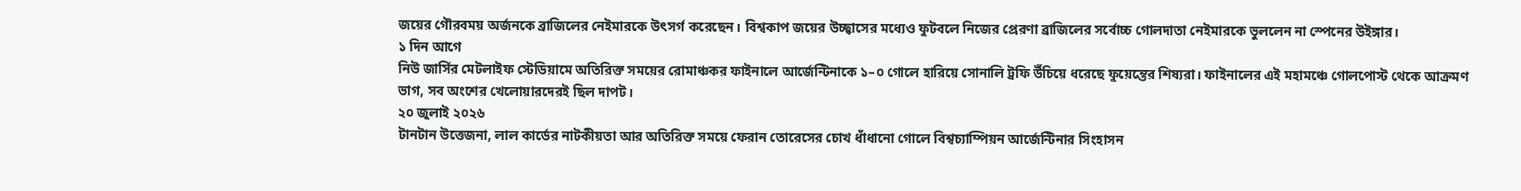জয়ের গৌরবময় অর্জনকে ব্রাজিলের নেইমারকে উৎসর্গ করেছেন। বিশ্বকাপ জয়ের উচ্ছ্বাসের মধ্যেও ফুটবলে নিজের প্রেরণা ব্রাজিলের সর্বোচ্চ গোলদাতা নেইমারকে ভুললেন না স্পেনের উইঙ্গার।
১ দিন আগে
নিউ জার্সির মেটলাইফ স্টেডিয়ামে অতিরিক্ত সময়ের রোমাঞ্চকর ফাইনালে আর্জেন্টিনাকে ১–০ গোলে হারিয়ে সোনালি ট্রফি উঁচিয়ে ধরেছে ফুয়েন্তের শিষ্যরা। ফাইনালের এই মহামঞ্চে গোলপোস্ট থেকে আক্রমণ ভাগ, সব অংশের খেলোয়ারদেরই ছিল দাপট।
২০ জুলাই ২০২৬
টানটান উত্তেজনা, লাল কার্ডের নাটকীয়তা আর অতিরিক্ত সময়ে ফেরান তোরেসের চোখ ধাঁধানো গোলে বিশ্বচ্যাম্পিয়ন আর্জেন্টিনার সিংহাসন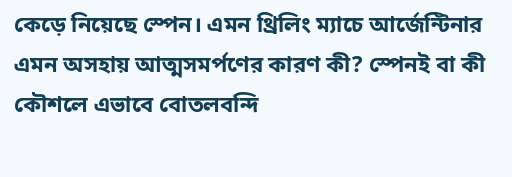কেড়ে নিয়েছে স্পেন। এমন থ্রিলিং ম্যাচে আর্জেন্টিনার এমন অসহায় আত্মসমর্পণের কারণ কী? স্পেনই বা কী কৌশলে এভাবে বোতলবন্দি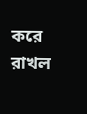করে রাখল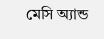মেসি অ্যান্ড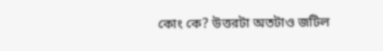কোং কে? উত্তরটা অতটাও জটিল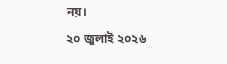নয়।
২০ জুলাই ২০২৬